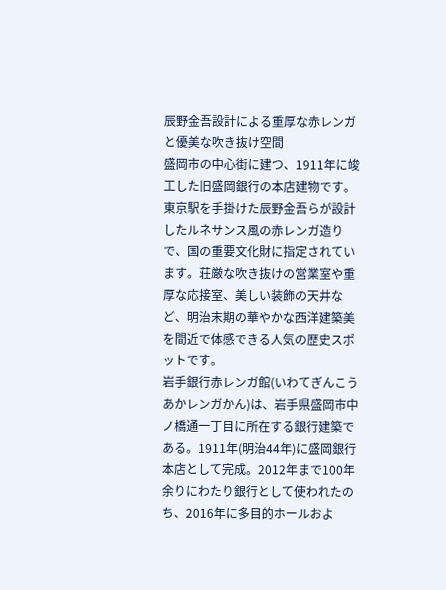辰野金吾設計による重厚な赤レンガと優美な吹き抜け空間
盛岡市の中心街に建つ、1911年に竣工した旧盛岡銀行の本店建物です。東京駅を手掛けた辰野金吾らが設計したルネサンス風の赤レンガ造りで、国の重要文化財に指定されています。荘厳な吹き抜けの営業室や重厚な応接室、美しい装飾の天井など、明治末期の華やかな西洋建築美を間近で体感できる人気の歴史スポットです。
岩手銀行赤レンガ館(いわてぎんこうあかレンガかん)は、岩手県盛岡市中ノ橋通一丁目に所在する銀行建築である。1911年(明治44年)に盛岡銀行本店として完成。2012年まで100年余りにわたり銀行として使われたのち、2016年に多目的ホールおよ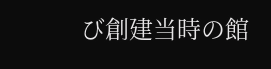び創建当時の館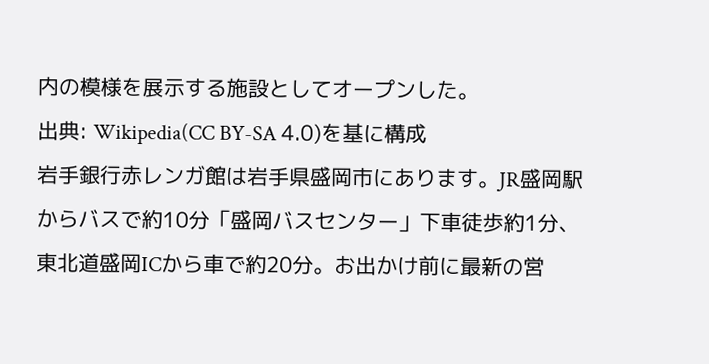内の模様を展示する施設としてオープンした。
出典: Wikipedia(CC BY-SA 4.0)を基に構成
岩手銀行赤レンガ館は岩手県盛岡市にあります。JR盛岡駅からバスで約10分「盛岡バスセンター」下車徒歩約1分、東北道盛岡ICから車で約20分。お出かけ前に最新の営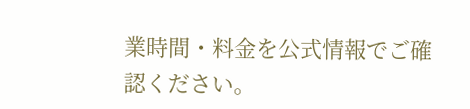業時間・料金を公式情報でご確認ください。